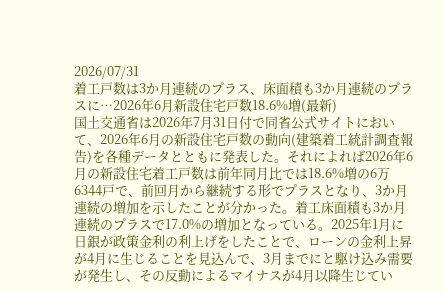2026/07/31
着工戸数は3か月連続のプラス、床面積も3か月連続のプラスに…2026年6月新設住宅戸数18.6%増(最新)
国土交通省は2026年7月31日付で同省公式サイトにおいて、2026年6月の新設住宅戸数の動向(建築着工統計調査報告)を各種データとともに発表した。それによれば2026年6月の新設住宅着工戸数は前年同月比では18.6%増の6万6344戸で、前回月から継続する形でプラスとなり、3か月連続の増加を示したことが分かった。着工床面積も3か月連続のプラスで17.0%の増加となっている。2025年1月に日銀が政策金利の利上げをしたことで、ローンの金利上昇が4月に生じることを見込んで、3月までにと駆け込み需要が発生し、その反動によるマイナスが4月以降生じてい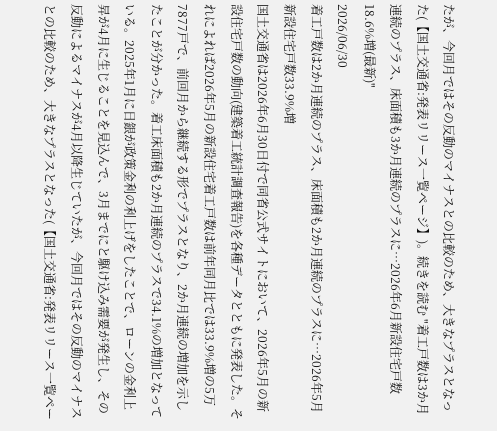たが、今回月ではその反動のマイナスとの比較のため、大きなプラスとなった(【国土交通省:発表リリース一覧ページ】)。続きを読む "着工戸数は3か月連続のプラス、床面積も3か月連続のプラスに…2026年6月新設住宅戸数18.6%増(最新)"
2026/06/30
着工戸数は2か月連続のプラス、床面積も2か月連続のプラスに…2026年5月新設住宅戸数33.9%増
国土交通省は2026年6月30日付で同省公式サイトにおいて、2026年5月の新設住宅戸数の動向(建築着工統計調査報告)を各種データとともに発表した。それによれば2026年5月の新設住宅着工戸数は前年同月比では33.9%増の5万7877戸で、前回月から継続する形でプラスとなり、2か月連続の増加を示したことが分かった。着工床面積も2か月連続のプラスで34.1%の増加となっている。2025年1月に日銀が政策金利の利上げをしたことで、ローンの金利上昇が4月に生じることを見込んで、3月までにと駆け込み需要が発生し、その反動によるマイナスが4月以降生じていたが、今回月ではその反動のマイナスとの比較のため、大きなプラスとなった(【国土交通省:発表リリース一覧ペー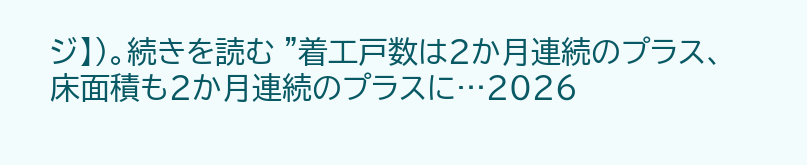ジ】)。続きを読む "着工戸数は2か月連続のプラス、床面積も2か月連続のプラスに…2026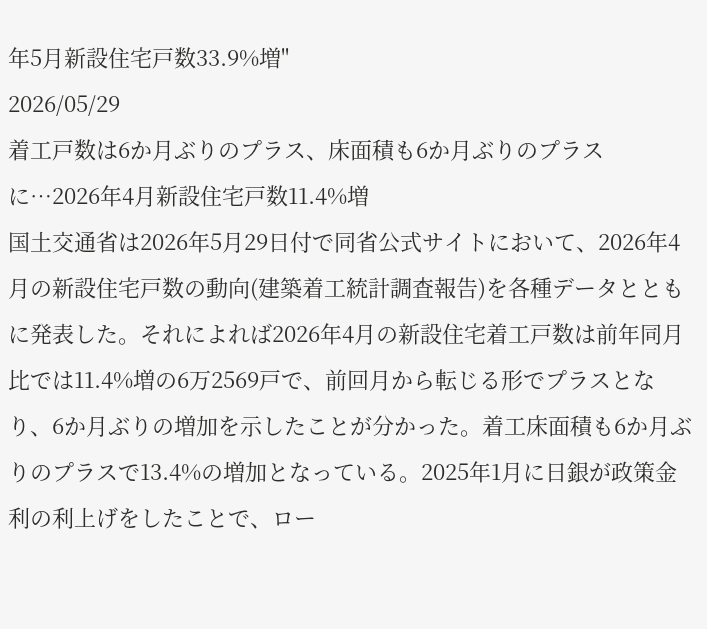年5月新設住宅戸数33.9%増"
2026/05/29
着工戸数は6か月ぶりのプラス、床面積も6か月ぶりのプラスに…2026年4月新設住宅戸数11.4%増
国土交通省は2026年5月29日付で同省公式サイトにおいて、2026年4月の新設住宅戸数の動向(建築着工統計調査報告)を各種データとともに発表した。それによれば2026年4月の新設住宅着工戸数は前年同月比では11.4%増の6万2569戸で、前回月から転じる形でプラスとなり、6か月ぶりの増加を示したことが分かった。着工床面積も6か月ぶりのプラスで13.4%の増加となっている。2025年1月に日銀が政策金利の利上げをしたことで、ロー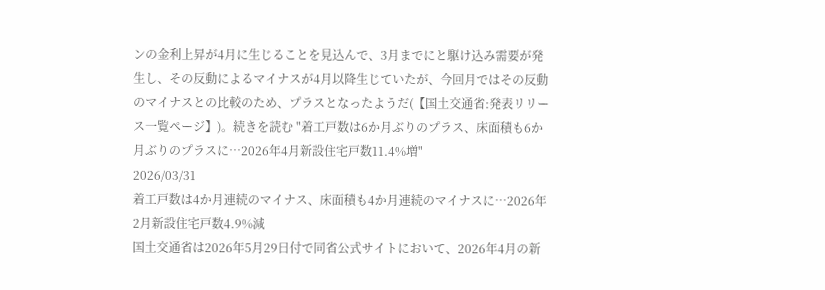ンの金利上昇が4月に生じることを見込んで、3月までにと駆け込み需要が発生し、その反動によるマイナスが4月以降生じていたが、今回月ではその反動のマイナスとの比較のため、プラスとなったようだ(【国土交通省:発表リリース一覧ページ】)。続きを読む "着工戸数は6か月ぶりのプラス、床面積も6か月ぶりのプラスに…2026年4月新設住宅戸数11.4%増"
2026/03/31
着工戸数は4か月連続のマイナス、床面積も4か月連続のマイナスに…2026年2月新設住宅戸数4.9%減
国土交通省は2026年5月29日付で同省公式サイトにおいて、2026年4月の新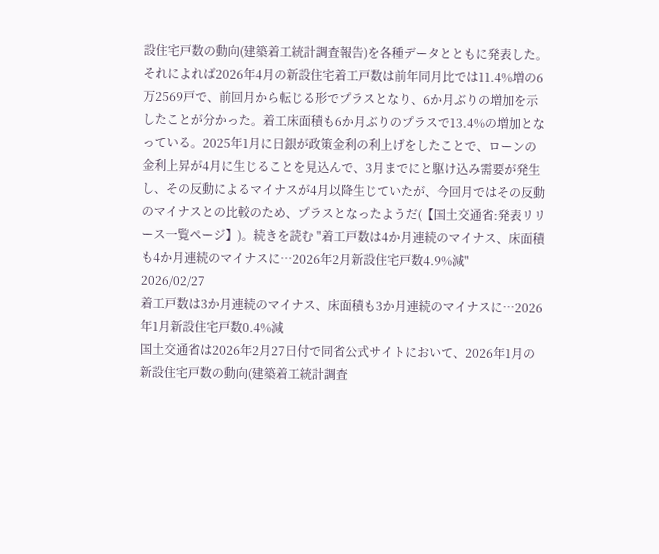設住宅戸数の動向(建築着工統計調査報告)を各種データとともに発表した。それによれば2026年4月の新設住宅着工戸数は前年同月比では11.4%増の6万2569戸で、前回月から転じる形でプラスとなり、6か月ぶりの増加を示したことが分かった。着工床面積も6か月ぶりのプラスで13.4%の増加となっている。2025年1月に日銀が政策金利の利上げをしたことで、ローンの金利上昇が4月に生じることを見込んで、3月までにと駆け込み需要が発生し、その反動によるマイナスが4月以降生じていたが、今回月ではその反動のマイナスとの比較のため、プラスとなったようだ(【国土交通省:発表リリース一覧ページ】)。続きを読む "着工戸数は4か月連続のマイナス、床面積も4か月連続のマイナスに…2026年2月新設住宅戸数4.9%減"
2026/02/27
着工戸数は3か月連続のマイナス、床面積も3か月連続のマイナスに…2026年1月新設住宅戸数0.4%減
国土交通省は2026年2月27日付で同省公式サイトにおいて、2026年1月の新設住宅戸数の動向(建築着工統計調査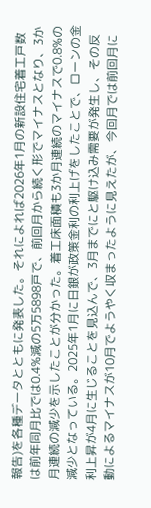報告)を各種データとともに発表した。それによれば2026年1月の新設住宅着工戸数は前年同月比では0.4%減の5万5898戸で、前回月から続く形でマイナスとなり、3か月連続の減少を示したことが分かった。着工床面積も3か月連続のマイナスで0.8%の減少となっている。2025年1月に日銀が政策金利の利上げをしたことで、ローンの金利上昇が4月に生じることを見込んで、3月までにと駆け込み需要が発生し、その反動によるマイナスが10月でようやく収まったように見えたが、今回月では前回月に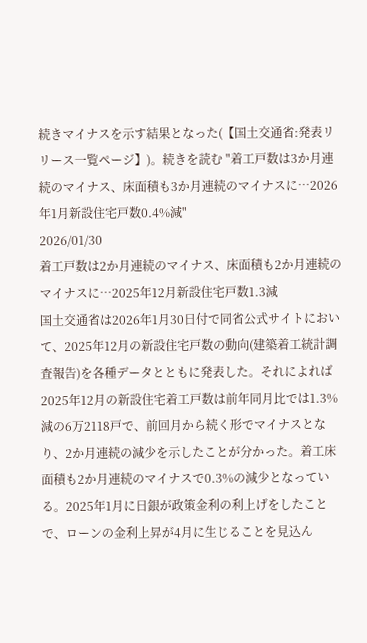続きマイナスを示す結果となった(【国土交通省:発表リリース一覧ページ】)。続きを読む "着工戸数は3か月連続のマイナス、床面積も3か月連続のマイナスに…2026年1月新設住宅戸数0.4%減"
2026/01/30
着工戸数は2か月連続のマイナス、床面積も2か月連続のマイナスに…2025年12月新設住宅戸数1.3減
国土交通省は2026年1月30日付で同省公式サイトにおいて、2025年12月の新設住宅戸数の動向(建築着工統計調査報告)を各種データとともに発表した。それによれば2025年12月の新設住宅着工戸数は前年同月比では1.3%減の6万2118戸で、前回月から続く形でマイナスとなり、2か月連続の減少を示したことが分かった。着工床面積も2か月連続のマイナスで0.3%の減少となっている。2025年1月に日銀が政策金利の利上げをしたことで、ローンの金利上昇が4月に生じることを見込ん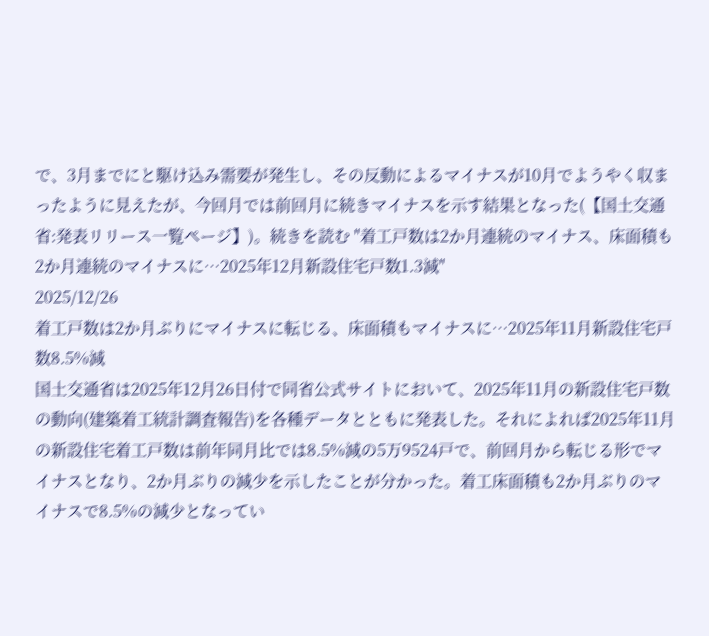で、3月までにと駆け込み需要が発生し、その反動によるマイナスが10月でようやく収まったように見えたが、今回月では前回月に続きマイナスを示す結果となった(【国土交通省:発表リリース一覧ページ】)。続きを読む "着工戸数は2か月連続のマイナス、床面積も2か月連続のマイナスに…2025年12月新設住宅戸数1.3減"
2025/12/26
着工戸数は2か月ぶりにマイナスに転じる、床面積もマイナスに…2025年11月新設住宅戸数8.5%減
国土交通省は2025年12月26日付で同省公式サイトにおいて、2025年11月の新設住宅戸数の動向(建築着工統計調査報告)を各種データとともに発表した。それによれば2025年11月の新設住宅着工戸数は前年同月比では8.5%減の5万9524戸で、前回月から転じる形でマイナスとなり、2か月ぶりの減少を示したことが分かった。着工床面積も2か月ぶりのマイナスで8.5%の減少となってい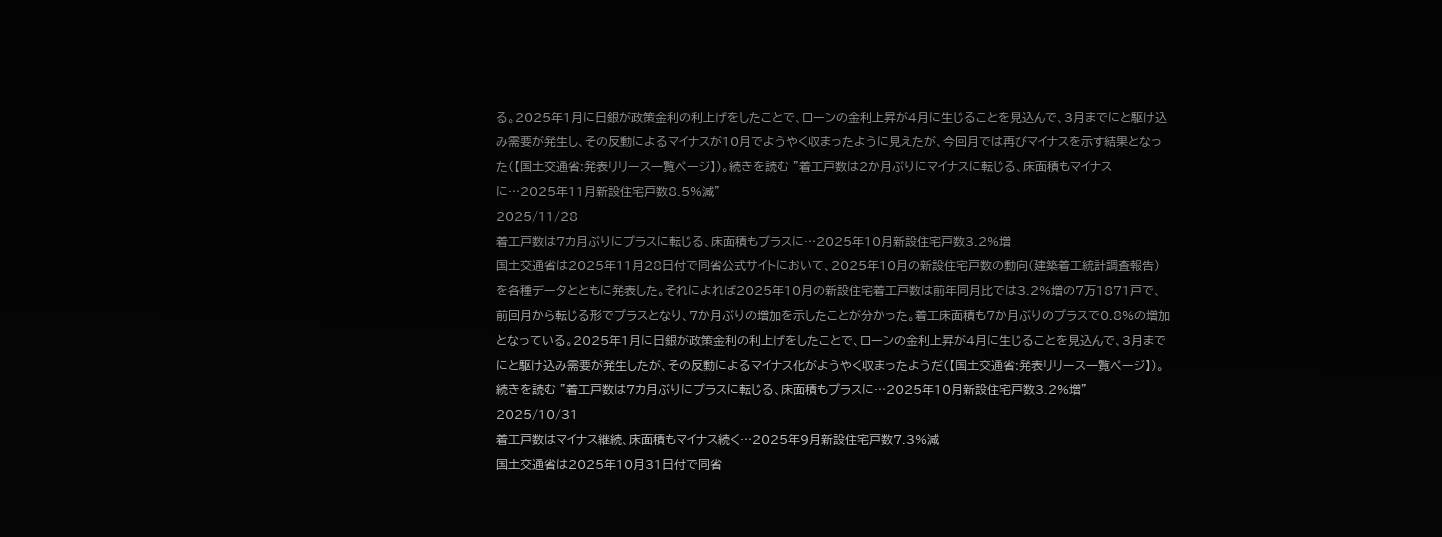る。2025年1月に日銀が政策金利の利上げをしたことで、ローンの金利上昇が4月に生じることを見込んで、3月までにと駆け込み需要が発生し、その反動によるマイナスが10月でようやく収まったように見えたが、今回月では再びマイナスを示す結果となった(【国土交通省:発表リリース一覧ページ】)。続きを読む "着工戸数は2か月ぶりにマイナスに転じる、床面積もマイナスに…2025年11月新設住宅戸数8.5%減"
2025/11/28
着工戸数は7カ月ぶりにプラスに転じる、床面積もプラスに…2025年10月新設住宅戸数3.2%増
国土交通省は2025年11月28日付で同省公式サイトにおいて、2025年10月の新設住宅戸数の動向(建築着工統計調査報告)を各種データとともに発表した。それによれば2025年10月の新設住宅着工戸数は前年同月比では3.2%増の7万1871戸で、前回月から転じる形でプラスとなり、7か月ぶりの増加を示したことが分かった。着工床面積も7か月ぶりのプラスで0.8%の増加となっている。2025年1月に日銀が政策金利の利上げをしたことで、ローンの金利上昇が4月に生じることを見込んで、3月までにと駆け込み需要が発生したが、その反動によるマイナス化がようやく収まったようだ(【国土交通省:発表リリース一覧ページ】)。続きを読む "着工戸数は7カ月ぶりにプラスに転じる、床面積もプラスに…2025年10月新設住宅戸数3.2%増"
2025/10/31
着工戸数はマイナス継続、床面積もマイナス続く…2025年9月新設住宅戸数7.3%減
国土交通省は2025年10月31日付で同省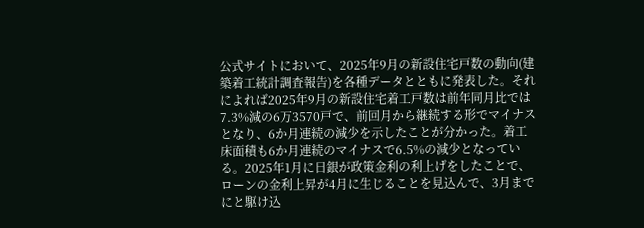公式サイトにおいて、2025年9月の新設住宅戸数の動向(建築着工統計調査報告)を各種データとともに発表した。それによれば2025年9月の新設住宅着工戸数は前年同月比では7.3%減の6万3570戸で、前回月から継続する形でマイナスとなり、6か月連続の減少を示したことが分かった。着工床面積も6か月連続のマイナスで6.5%の減少となっている。2025年1月に日銀が政策金利の利上げをしたことで、ローンの金利上昇が4月に生じることを見込んで、3月までにと駆け込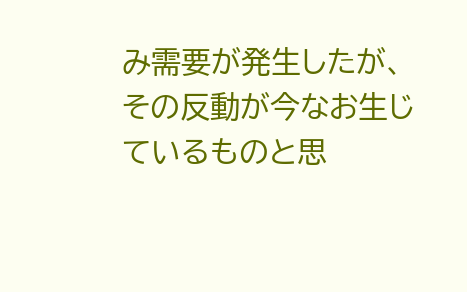み需要が発生したが、その反動が今なお生じているものと思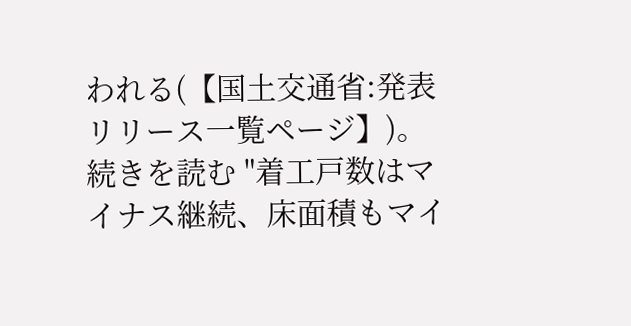われる(【国土交通省:発表リリース一覧ページ】)。続きを読む "着工戸数はマイナス継続、床面積もマイ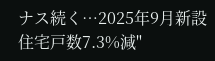ナス続く…2025年9月新設住宅戸数7.3%減"